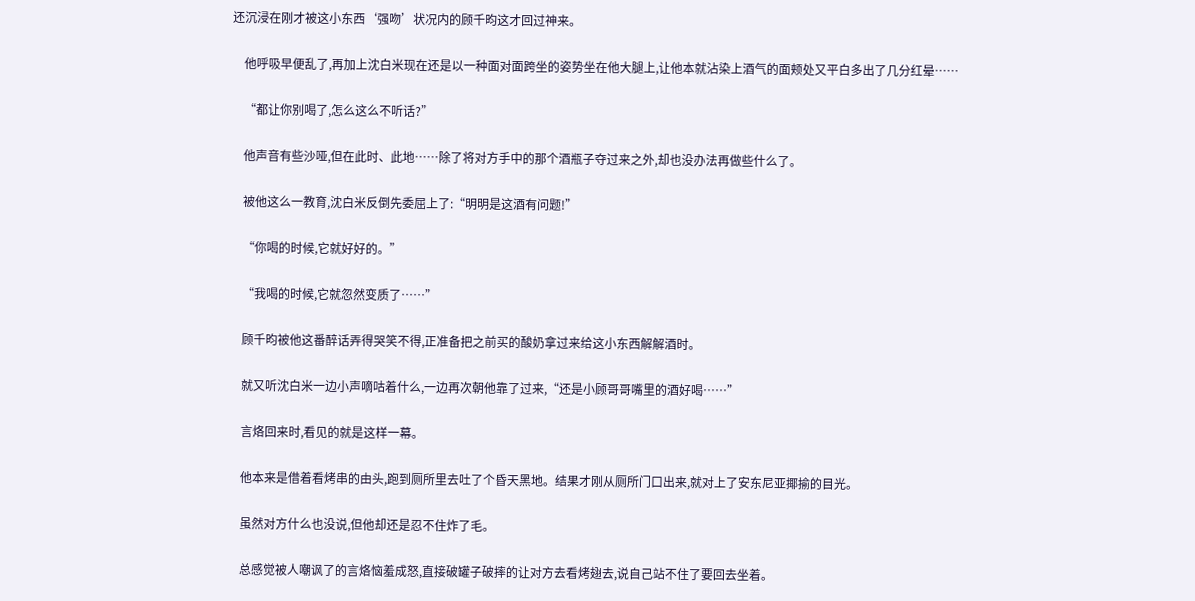还沉浸在刚才被这小东西‘强吻’状况内的顾千昀这才回过神来。

    他呼吸早便乱了,再加上沈白米现在还是以一种面对面跨坐的姿势坐在他大腿上,让他本就沾染上酒气的面颊处又平白多出了几分红晕……

    “都让你别喝了,怎么这么不听话?”

    他声音有些沙哑,但在此时、此地……除了将对方手中的那个酒瓶子夺过来之外,却也没办法再做些什么了。

    被他这么一教育,沈白米反倒先委屈上了:“明明是这酒有问题!”

    “你喝的时候,它就好好的。”

    “我喝的时候,它就忽然变质了……”

    顾千昀被他这番醉话弄得哭笑不得,正准备把之前买的酸奶拿过来给这小东西解解酒时。

    就又听沈白米一边小声嘀咕着什么,一边再次朝他靠了过来,“还是小顾哥哥嘴里的酒好喝……”

    言烙回来时,看见的就是这样一幕。

    他本来是借着看烤串的由头,跑到厕所里去吐了个昏天黑地。结果才刚从厕所门口出来,就对上了安东尼亚揶揄的目光。

    虽然对方什么也没说,但他却还是忍不住炸了毛。

    总感觉被人嘲讽了的言烙恼羞成怒,直接破罐子破摔的让对方去看烤翅去,说自己站不住了要回去坐着。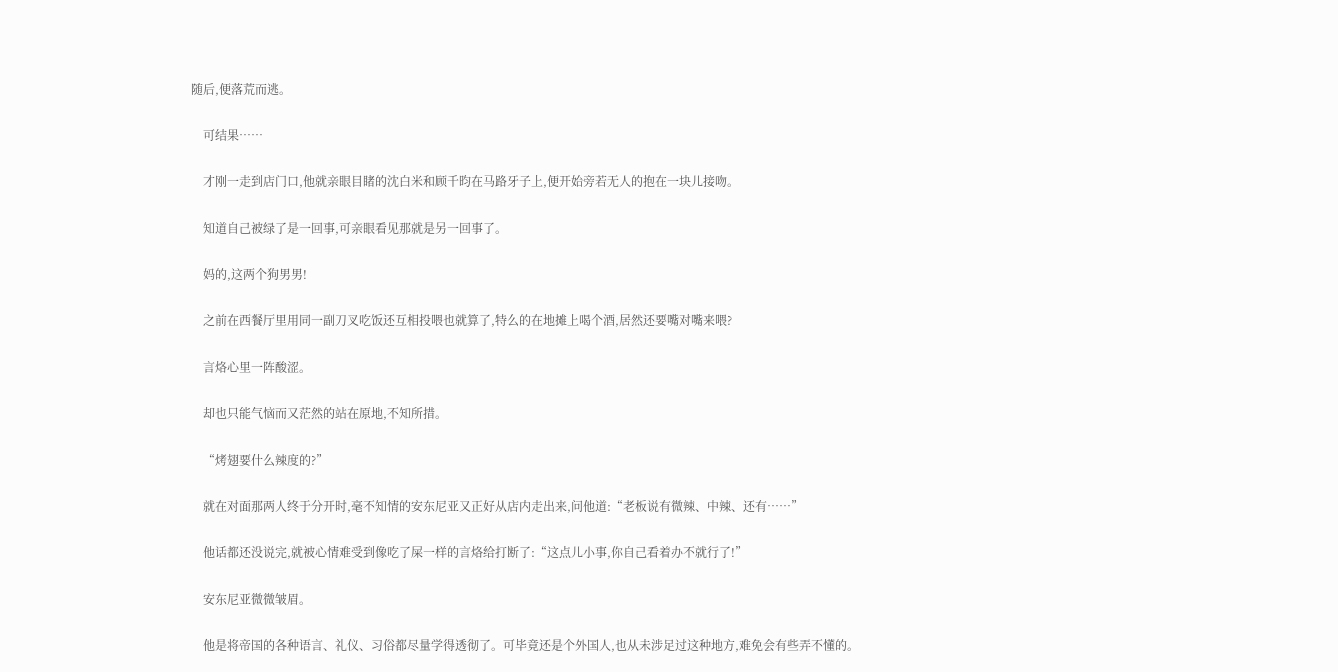随后,便落荒而逃。

    可结果……

    才刚一走到店门口,他就亲眼目睹的沈白米和顾千昀在马路牙子上,便开始旁若无人的抱在一块儿接吻。

    知道自己被绿了是一回事,可亲眼看见那就是另一回事了。

    妈的,这两个狗男男!

    之前在西餐厅里用同一副刀叉吃饭还互相投喂也就算了,特么的在地摊上喝个酒,居然还要嘴对嘴来喂?

    言烙心里一阵酸涩。

    却也只能气恼而又茫然的站在原地,不知所措。

    “烤翅要什么辣度的?”

    就在对面那两人终于分开时,毫不知情的安东尼亚又正好从店内走出来,问他道:“老板说有微辣、中辣、还有……”

    他话都还没说完,就被心情难受到像吃了屎一样的言烙给打断了:“这点儿小事,你自己看着办不就行了!”

    安东尼亚微微皱眉。

    他是将帝国的各种语言、礼仪、习俗都尽量学得透彻了。可毕竟还是个外国人,也从未涉足过这种地方,难免会有些弄不懂的。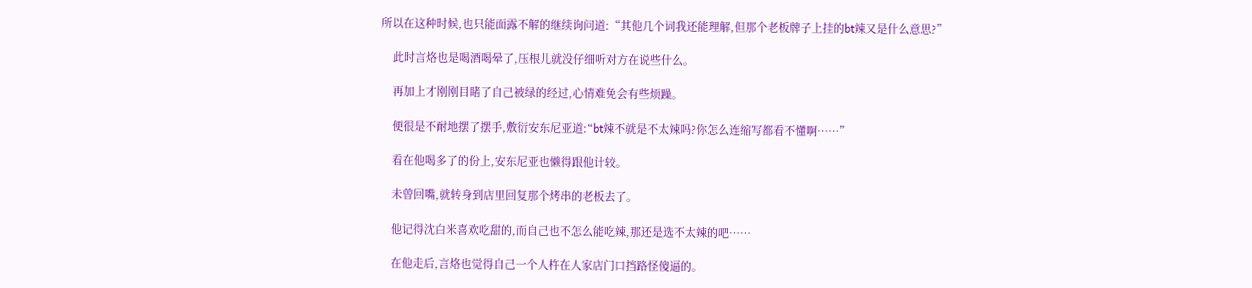所以在这种时候,也只能面露不解的继续询问道:“其他几个词我还能理解,但那个老板牌子上挂的bt辣又是什么意思?”

    此时言烙也是喝酒喝晕了,压根儿就没仔细听对方在说些什么。

    再加上才刚刚目睹了自己被绿的经过,心情难免会有些烦躁。

    便很是不耐地摆了摆手,敷衍安东尼亚道:“bt辣不就是不太辣吗?你怎么连缩写都看不懂啊……”

    看在他喝多了的份上,安东尼亚也懒得跟他计较。

    未曾回嘴,就转身到店里回复那个烤串的老板去了。

    他记得沈白米喜欢吃甜的,而自己也不怎么能吃辣,那还是选不太辣的吧……

    在他走后,言烙也觉得自己一个人杵在人家店门口挡路怪傻逼的。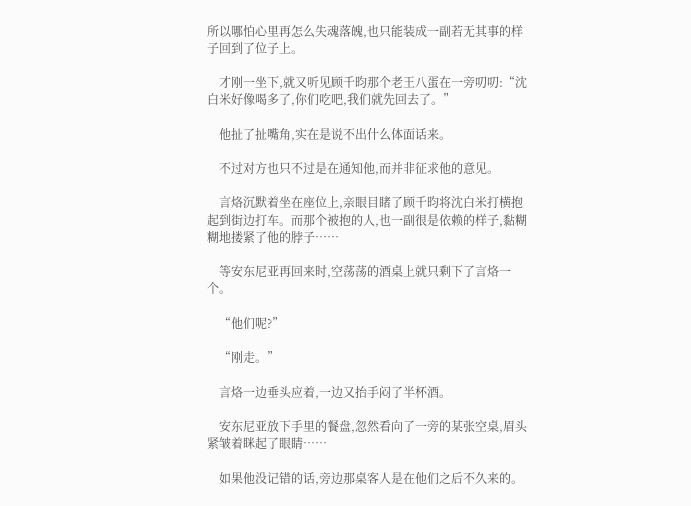所以哪怕心里再怎么失魂落魄,也只能装成一副若无其事的样子回到了位子上。

    才刚一坐下,就又听见顾千昀那个老王八蛋在一旁叨叨:“沈白米好像喝多了,你们吃吧,我们就先回去了。”

    他扯了扯嘴角,实在是说不出什么体面话来。

    不过对方也只不过是在通知他,而并非征求他的意见。

    言烙沉默着坐在座位上,亲眼目睹了顾千昀将沈白米打横抱起到街边打车。而那个被抱的人,也一副很是依赖的样子,黏糊糊地搂紧了他的脖子……

    等安东尼亚再回来时,空荡荡的酒桌上就只剩下了言烙一个。

    “他们呢?”

    “刚走。”

    言烙一边垂头应着,一边又抬手闷了半杯酒。

    安东尼亚放下手里的餐盘,忽然看向了一旁的某张空桌,眉头紧皱着眯起了眼睛……

    如果他没记错的话,旁边那桌客人是在他们之后不久来的。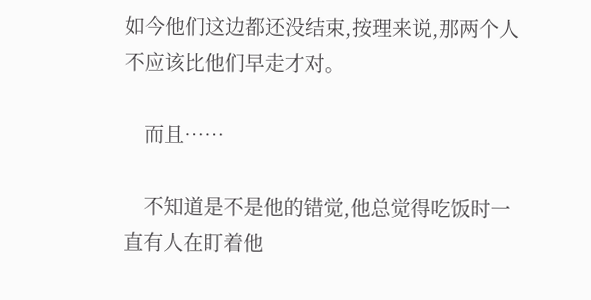如今他们这边都还没结束,按理来说,那两个人不应该比他们早走才对。

    而且……

    不知道是不是他的错觉,他总觉得吃饭时一直有人在盯着他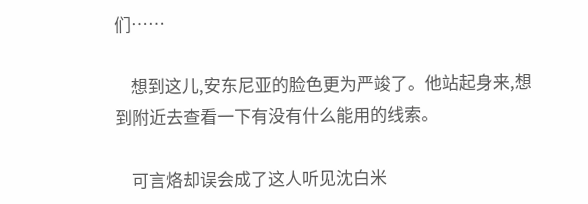们……

    想到这儿,安东尼亚的脸色更为严竣了。他站起身来,想到附近去查看一下有没有什么能用的线索。

    可言烙却误会成了这人听见沈白米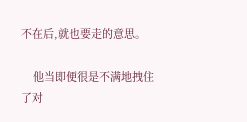不在后,就也要走的意思。

    他当即便很是不满地拽住了对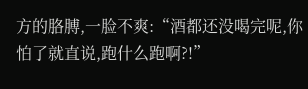方的胳膊,一脸不爽:“酒都还没喝完呢,你怕了就直说,跑什么跑啊?!”